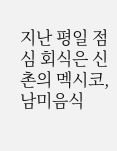지난 평일 점심 회식은 신촌의 멕시코, 남미음식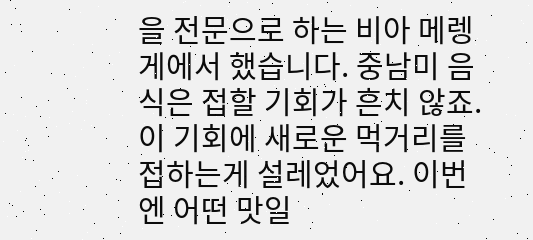을 전문으로 하는 비아 메렝게에서 했습니다. 중남미 음식은 접할 기회가 흔치 않죠. 이 기회에 새로운 먹거리를 접하는게 설레었어요. 이번엔 어떤 맛일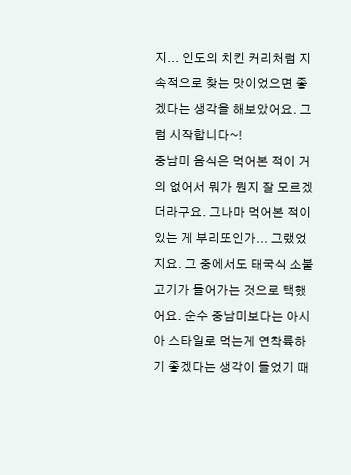지... 인도의 치킨 커리처럼 지속적으로 찾는 맛이었으면 좋겠다는 생각을 해보았어요. 그럼 시작합니다~!
중남미 음식은 먹어본 적이 거의 없어서 뭐가 뭔지 잘 모르겠더라구요. 그나마 먹어본 적이 있는 게 부리또인가... 그랬었지요. 그 중에서도 태국식 소불고기가 들어가는 것으로 택했어요. 순수 중남미보다는 아시아 스타일로 먹는게 연착륙하기 좋겠다는 생각이 들었기 때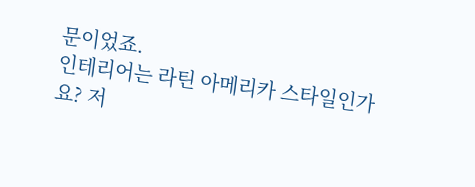문이었죠.
인테리어는 라틴 아메리카 스타일인가요? 저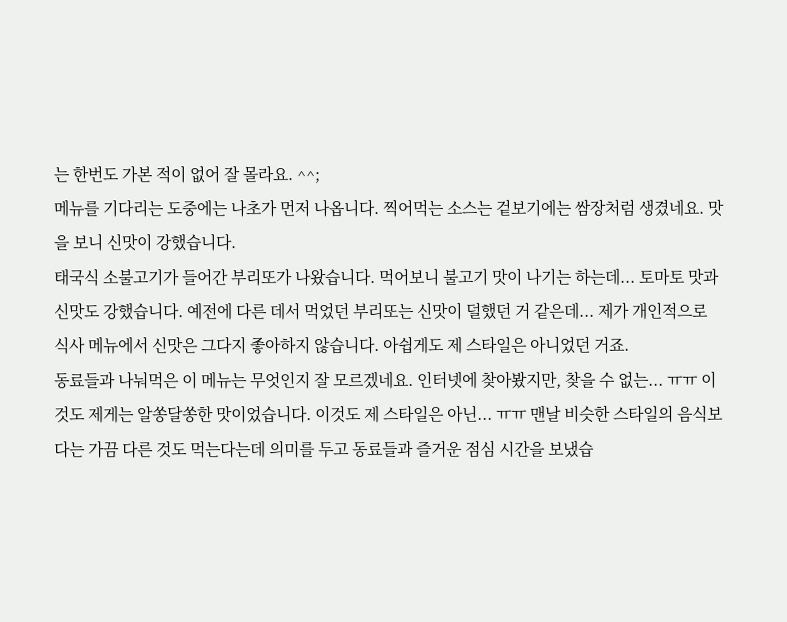는 한번도 가본 적이 없어 잘 몰라요. ^^;
메뉴를 기다리는 도중에는 나초가 먼저 나옵니다. 찍어먹는 소스는 겉보기에는 쌈장처럼 생겼네요. 맛을 보니 신맛이 강했습니다.
태국식 소불고기가 들어간 부리또가 나왔습니다. 먹어보니 불고기 맛이 나기는 하는데... 토마토 맛과 신맛도 강했습니다. 예전에 다른 데서 먹었던 부리또는 신맛이 덜했던 거 같은데... 제가 개인적으로 식사 메뉴에서 신맛은 그다지 좋아하지 않습니다. 아쉽게도 제 스타일은 아니었던 거죠.
동료들과 나눠먹은 이 메뉴는 무엇인지 잘 모르겠네요. 인터넷에 찾아봤지만, 찾을 수 없는... ㅠㅠ 이것도 제게는 알쏭달쏭한 맛이었습니다. 이것도 제 스타일은 아닌... ㅠㅠ 맨날 비슷한 스타일의 음식보다는 가끔 다른 것도 먹는다는데 의미를 두고 동료들과 즐거운 점심 시간을 보냈습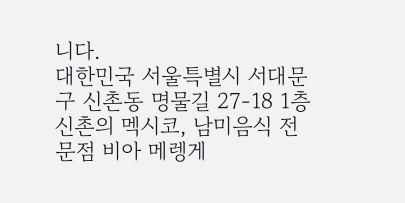니다.
대한민국 서울특별시 서대문구 신촌동 명물길 27-18 1층
신촌의 멕시코, 남미음식 전문점 비아 메렝게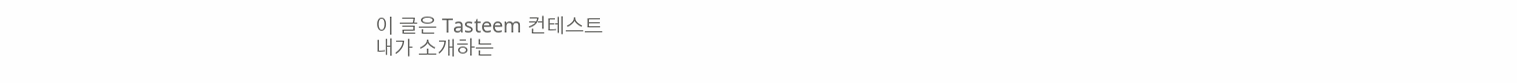이 글은 Tasteem 컨테스트
내가 소개하는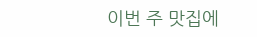이번 주 맛집에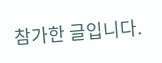참가한 글입니다.